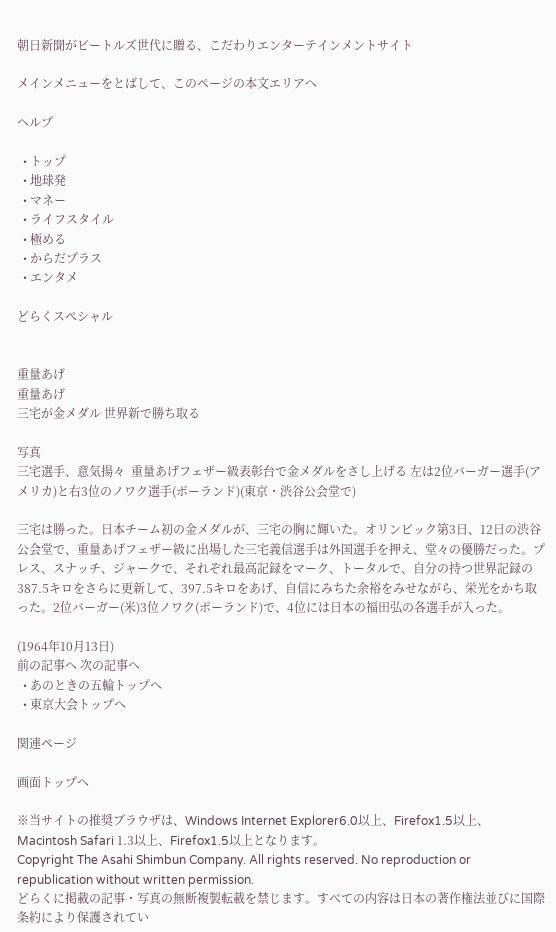朝日新聞がビートルズ世代に贈る、こだわりエンターテインメントサイト

メインメニューをとばして、このページの本文エリアへ

ヘルプ

  • トップ
  • 地球発
  • マネー
  • ライフスタイル
  • 極める
  • からだプラス
  • エンタメ

どらくスペシャル


重量あげ
重量あげ
三宅が金メダル 世界新で勝ち取る

写真
三宅選手、意気揚々  重量あげフェザー級表彰台で金メダルをさし上げる 左は2位バーガー選手(アメリカ)と右3位のノワク選手(ポーランド)(東京・渋谷公会堂で)

三宅は勝った。日本チーム初の金メダルが、三宅の胸に輝いた。オリンピック第3日、12日の渋谷公会堂で、重量あげフェザー級に出場した三宅義信選手は外国選手を押え、堂々の優勝だった。プレス、スナッチ、ジャークで、それぞれ最高記録をマーク、トータルで、自分の持つ世界記録の387.5キロをさらに更新して、397.5キロをあげ、自信にみちた余裕をみせながら、栄光をかち取った。2位バーガー(米)3位ノワク(ポーランド)で、4位には日本の福田弘の各選手が入った。

(1964年10月13日)
前の記事へ 次の記事へ
  • あのときの五輪トップへ
  • 東京大会トップへ

関連ページ

画面トップへ

※当サイトの推奨ブラウザは、Windows Internet Explorer6.0以上、Firefox1.5以上、Macintosh Safari 1.3以上、Firefox1.5以上となります。
Copyright The Asahi Shimbun Company. All rights reserved. No reproduction or republication without written permission.
どらくに掲載の記事・写真の無断複製転載を禁じます。すべての内容は日本の著作権法並びに国際条約により保護されてい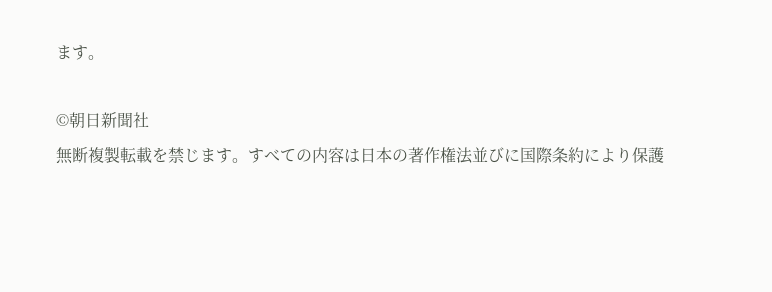ます。

©朝日新聞社
無断複製転載を禁じます。すべての内容は日本の著作権法並びに国際条約により保護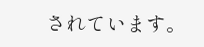されています。